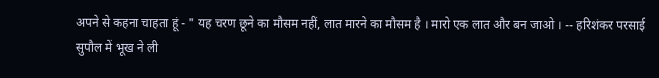अपने से कहना चाहता हूं - " यह चरण छूने का मौसम नहीं, लात मारने का मौसम है । मारो एक लात और बन जाओ । -- हरिशंकर परसाई
सुपौल में भूख ने ली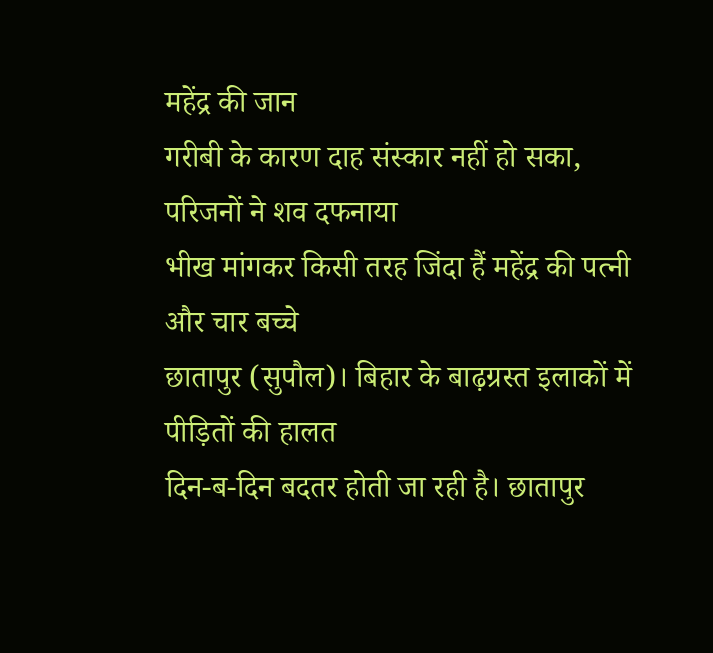महेंद्र की जान
गरीबी के कारण दाह संस्कार नहीं हो सका, परिजनों ने शव दफनाया
भीख मांगकर किसी तरह जिंदा हैं महेंद्र की पत्नी और चार बच्चे
छातापुर (सुपौल)। बिहार के बाढ़ग्रस्त इलाकों में पीड़ितों की हालत
दिन-ब-दिन बदतर होती जा रही है। छातापुर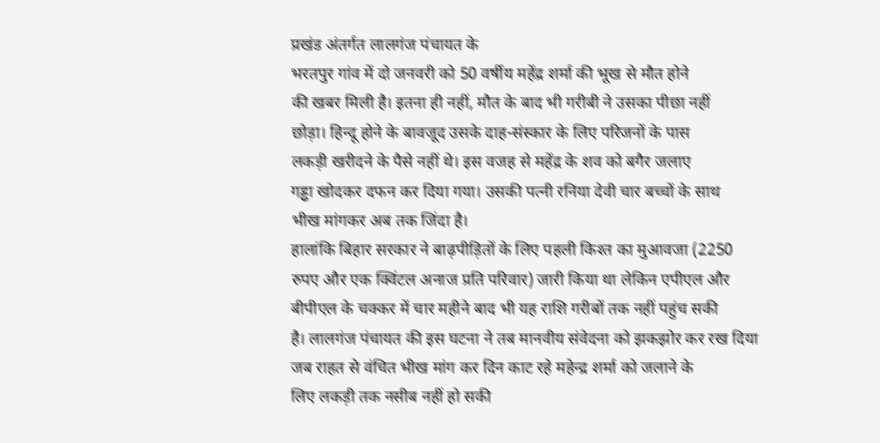प्रखंड अंतर्गत लालगंज पंचायत के
भरतपुर गांव में दो जनवरी को 50 वर्षीय महेंद्र शर्मा की भूख से मौत होने
की खबर मिली है। इतना ही नहीं, मौत के बाद भी गरीबी ने उसका पीछा नहीं
छोड़ा। हिन्दू होने के बावजूद उसके दाह-संस्कार के लिए परिजनों के पास
लकड़ी खरीदने के पैसे नहीं थे। इस वजह से महेंद्र के शव को बगैर जलाए
गड्ढा खोदकर दफन कर दिया गया। उसकी पत्नी रनिया देवी चार बच्चों के साथ
भीख मांगकर अब तक जिंदा है।
हालांकि बिहार सरकार ने बाढ़पीड़ितों के लिए पहली किश्त का मुआवजा (2250
रुपए और एक क्विंटल अनाज प्रति परिवार) जारी किया था लेकिन एपीएल और
बीपीएल के चक्कर में चार महीने बाद भी यह राशि गरीबों तक नहीं पहुंच सकी
है। लालगंज पंचायत की इस घटना ने तब मानवीय संवेदना को झकझोर कर रख दिया
जब राहत से वंचित भीख मांग कर दिन काट रहे महेन्द्र शर्मा को जलाने के
लिए लकड़ी तक नसीब नहीं हो सकी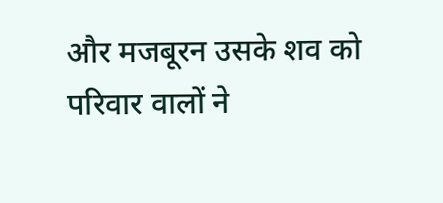और मजबूरन उसके शव को परिवार वालों ने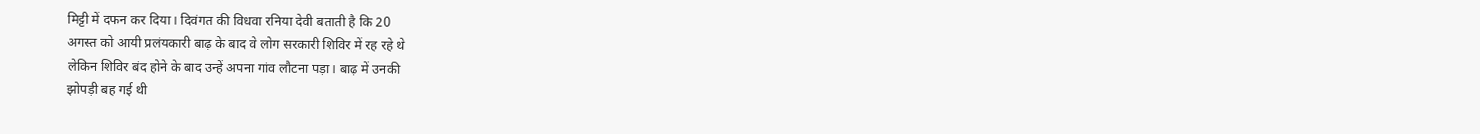मिट्टी में दफन कर दिया। दिवंगत की विधवा रनिया देवी बताती है कि 20
अगस्त को आयी प्रलंयकारी बाढ़ के बाद वे लोग सरकारी शिविर में रह रहे थे
लेकिन शिविर बंद होने के बाद उन्हें अपना गांव लौटना पड़ा। बाढ़ में उनकी
झोपड़ी बह गई थी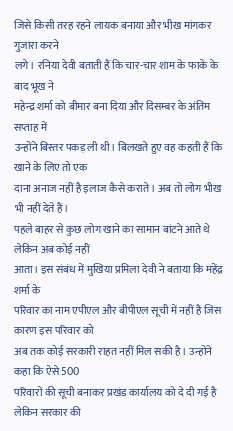जिसे किसी तरह रहने लायक बनाया और भीख मांगकर गुजारा करने
लगे। रनिया देवी बताती हैं कि चार-चार शाम के फाके के बाद भूख ने
महेन्द्र शर्मा को बीमार बना दिया और दिसम्बर के अंतिम सप्ताह में
उन्होंने बिस्तर पकड़ ली थी। बिलखते हुए वह कहती हैं कि खाने के लिए तो एक
दाना अनाज नहीं है इलाज कैसे कराते। अब तो लोग भीख भी नहीं देते हैं।
पहले बाहर से कुछ लोग खाने का सामान बांटने आते थे लेकिन अब कोई नहीं
आता। इस संबंध में मुखिया प्रमिला देवी ने बताया कि महेंद्र शर्मा के
परिवार का नाम एपीएल और बीपीएल सूची में नहीं है जिस कारण इस परिवार को
अब तक कोई सरकारी राहत नहीं मिल सकी है। उन्होंने कहा कि ऐसे 500
परिवारों की सूची बनाकर प्रखंड कार्यालय को दे दी गई है लेकिन सरकार की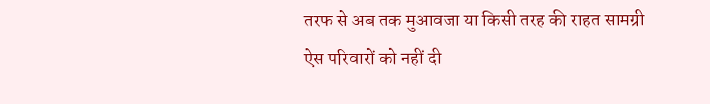तरफ से अब तक मुआवजा या किसी तरह की राहत सामग्री ऐस परिवारों को नहीं दी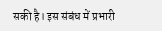सकी है। इस संबंध में प्रभारी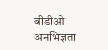बीडीओ अनभिज्ञता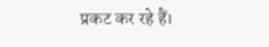प्रकट कर रहे हैं।